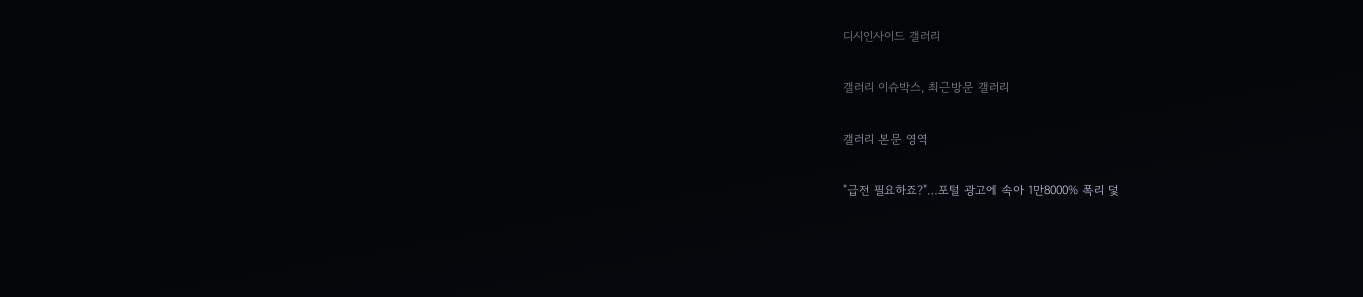디시인사이드 갤러리

갤러리 이슈박스, 최근방문 갤러리

갤러리 본문 영역

"급전 필요하죠?"…포털 광고에 속아 1만8000% 폭리 덫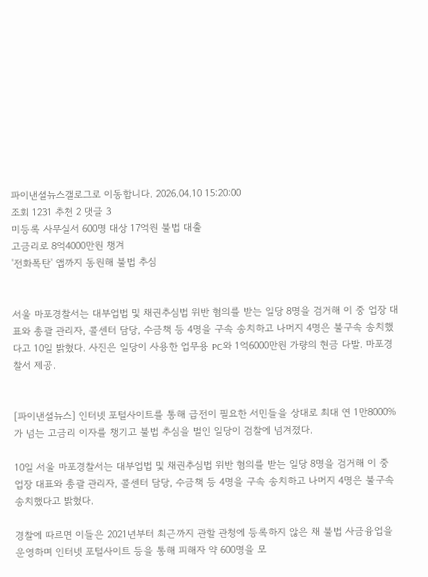파이낸셜뉴스갤로그로 이동합니다. 2026.04.10 15:20:00
조회 1231 추천 2 댓글 3
미등록 사무실서 600명 대상 17억원 불법 대출
고금리로 8억4000만원 챙겨
'전화폭탄' 앱까지 동원해 불법 추심


서울 마포경찰서는 대부업법 및 채권추심법 위반 혐의를 받는 일당 8명을 검거해 이 중 업장 대표와 총괄 관리자, 콜센터 담당, 수금책 등 4명을 구속 송치하고 나머지 4명은 불구속 송치했다고 10일 밝혔다. 사진은 일당이 사용한 업무용 PC와 1억6000만원 가량의 현금 다발. 마포경찰서 제공.


[파이낸셜뉴스] 인터넷 포털사이트를 통해 급전이 필요한 서민들을 상대로 최대 연 1만8000%가 넘는 고금리 이자를 챙기고 불법 추심을 벌인 일당이 검찰에 넘겨졌다.

10일 서울 마포경찰서는 대부업법 및 채권추심법 위반 혐의를 받는 일당 8명을 검거해 이 중 업장 대표와 총괄 관리자, 콜센터 담당, 수금책 등 4명을 구속 송치하고 나머지 4명은 불구속 송치했다고 밝혔다.

경찰에 따르면 이들은 2021년부터 최근까지 관할 관청에 등록하지 않은 채 불법 사금융업을 운영하며 인터넷 포털사이트 등을 통해 피해자 약 600명을 모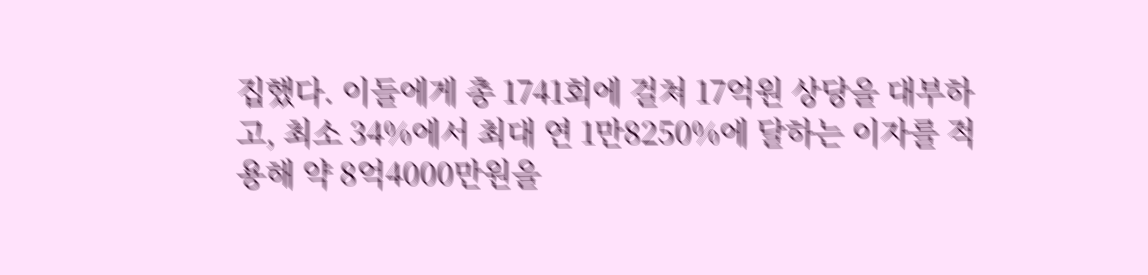집했다. 이들에게 총 1741회에 걸쳐 17억원 상당을 대부하고, 최소 34%에서 최대 연 1만8250%에 달하는 이자를 적용해 약 8억4000만원을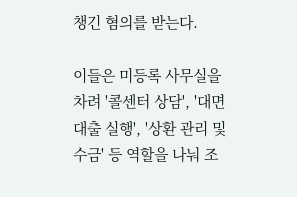챙긴 혐의를 받는다.

이들은 미등록 사무실을 차려 '콜센터 상담', '대면 대출 실행', '상환 관리 및 수금' 등 역할을 나눠 조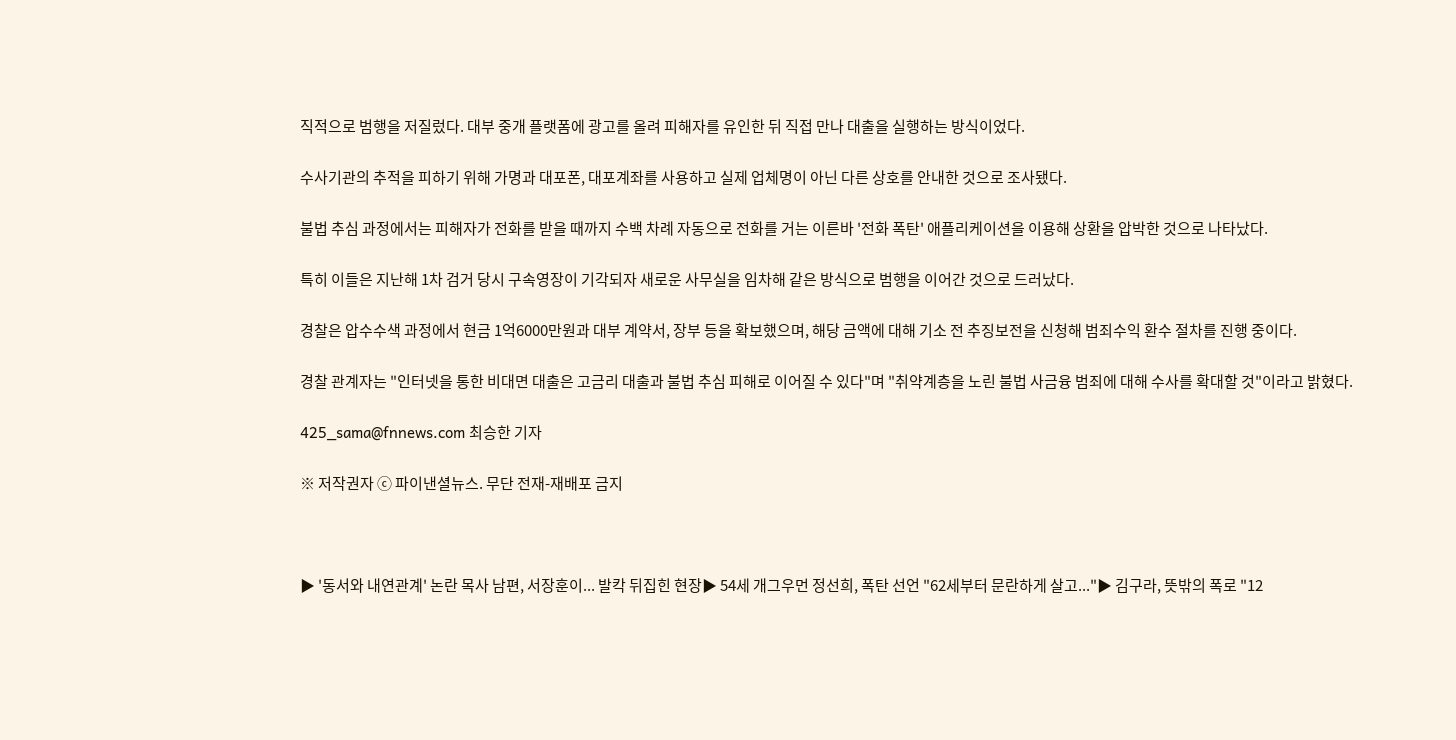직적으로 범행을 저질렀다. 대부 중개 플랫폼에 광고를 올려 피해자를 유인한 뒤 직접 만나 대출을 실행하는 방식이었다.

수사기관의 추적을 피하기 위해 가명과 대포폰, 대포계좌를 사용하고 실제 업체명이 아닌 다른 상호를 안내한 것으로 조사됐다.

불법 추심 과정에서는 피해자가 전화를 받을 때까지 수백 차례 자동으로 전화를 거는 이른바 '전화 폭탄' 애플리케이션을 이용해 상환을 압박한 것으로 나타났다.

특히 이들은 지난해 1차 검거 당시 구속영장이 기각되자 새로운 사무실을 임차해 같은 방식으로 범행을 이어간 것으로 드러났다.

경찰은 압수수색 과정에서 현금 1억6000만원과 대부 계약서, 장부 등을 확보했으며, 해당 금액에 대해 기소 전 추징보전을 신청해 범죄수익 환수 절차를 진행 중이다.

경찰 관계자는 "인터넷을 통한 비대면 대출은 고금리 대출과 불법 추심 피해로 이어질 수 있다"며 "취약계층을 노린 불법 사금융 범죄에 대해 수사를 확대할 것"이라고 밝혔다.

425_sama@fnnews.com 최승한 기자

※ 저작권자 ⓒ 파이낸셜뉴스. 무단 전재-재배포 금지



▶ '동서와 내연관계' 논란 목사 남편, 서장훈이... 발칵 뒤집힌 현장▶ 54세 개그우먼 정선희, 폭탄 선언 "62세부터 문란하게 살고..."▶ 김구라, 뜻밖의 폭로 "12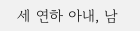세 연하 아내, 남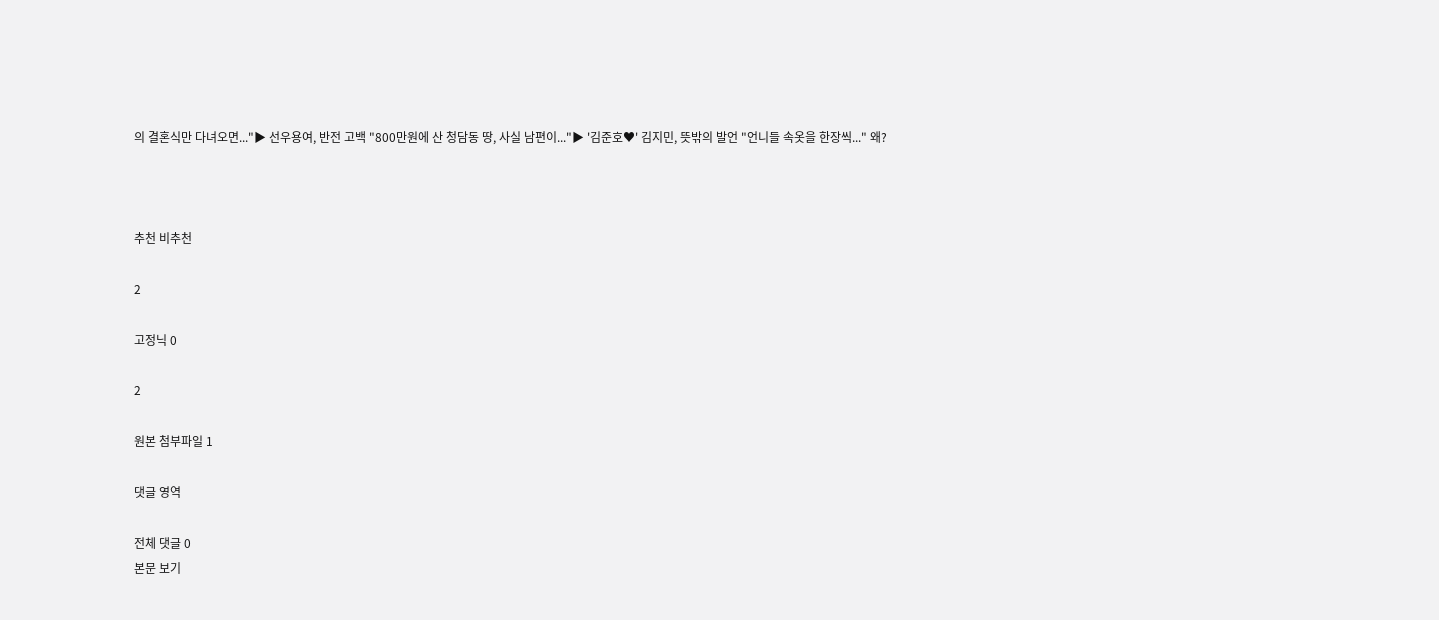의 결혼식만 다녀오면..."▶ 선우용여, 반전 고백 "800만원에 산 청담동 땅, 사실 남편이..."▶ '김준호♥' 김지민, 뜻밖의 발언 "언니들 속옷을 한장씩..." 왜?



추천 비추천

2

고정닉 0

2

원본 첨부파일 1

댓글 영역

전체 댓글 0
본문 보기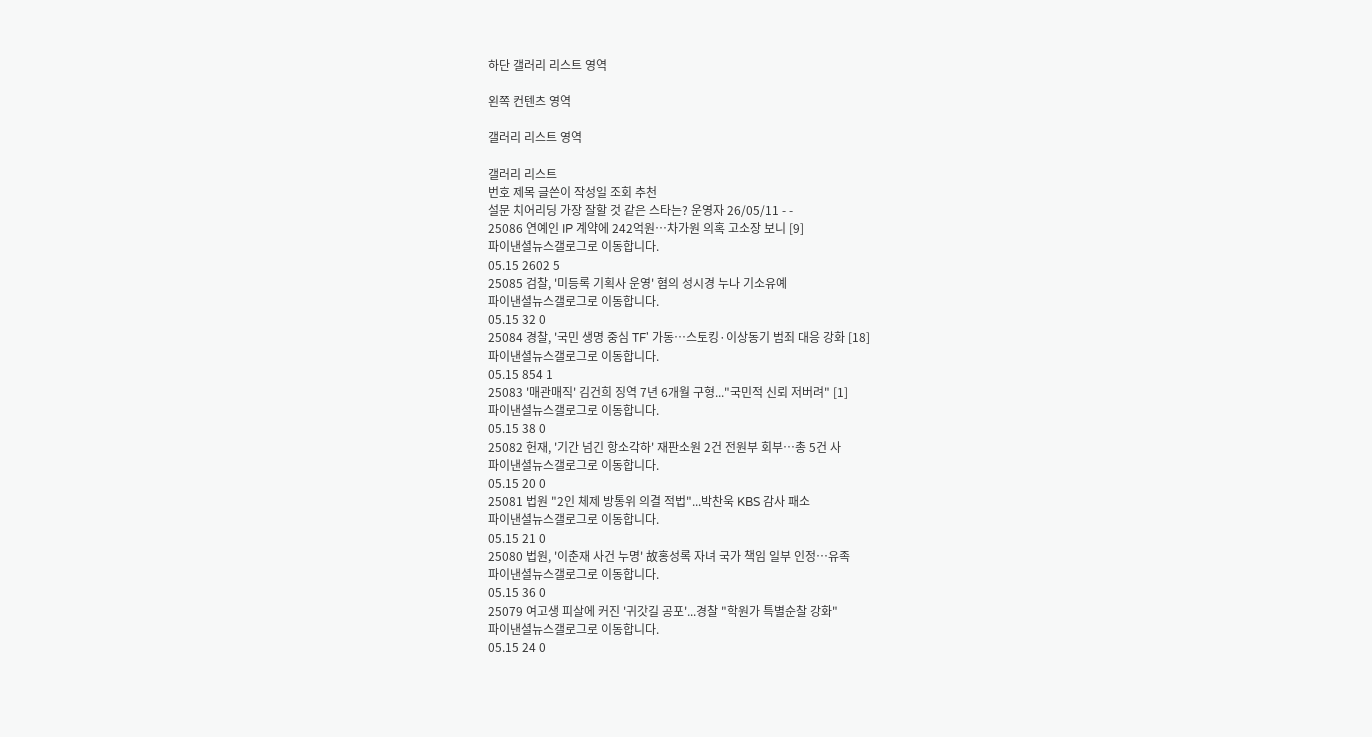하단 갤러리 리스트 영역

왼쪽 컨텐츠 영역

갤러리 리스트 영역

갤러리 리스트
번호 제목 글쓴이 작성일 조회 추천
설문 치어리딩 가장 잘할 것 같은 스타는? 운영자 26/05/11 - -
25086 연예인 IP 계약에 242억원…차가원 의혹 고소장 보니 [9]
파이낸셜뉴스갤로그로 이동합니다.
05.15 2602 5
25085 검찰, '미등록 기획사 운영' 혐의 성시경 누나 기소유예
파이낸셜뉴스갤로그로 이동합니다.
05.15 32 0
25084 경찰, '국민 생명 중심 TF' 가동…스토킹·이상동기 범죄 대응 강화 [18]
파이낸셜뉴스갤로그로 이동합니다.
05.15 854 1
25083 '매관매직' 김건희 징역 7년 6개월 구형..."국민적 신뢰 저버려" [1]
파이낸셜뉴스갤로그로 이동합니다.
05.15 38 0
25082 헌재, '기간 넘긴 항소각하' 재판소원 2건 전원부 회부…총 5건 사
파이낸셜뉴스갤로그로 이동합니다.
05.15 20 0
25081 법원 "2인 체제 방통위 의결 적법"...박찬욱 KBS 감사 패소
파이낸셜뉴스갤로그로 이동합니다.
05.15 21 0
25080 법원, '이춘재 사건 누명' 故홍성록 자녀 국가 책임 일부 인정…유족
파이낸셜뉴스갤로그로 이동합니다.
05.15 36 0
25079 여고생 피살에 커진 '귀갓길 공포'...경찰 "학원가 특별순찰 강화"
파이낸셜뉴스갤로그로 이동합니다.
05.15 24 0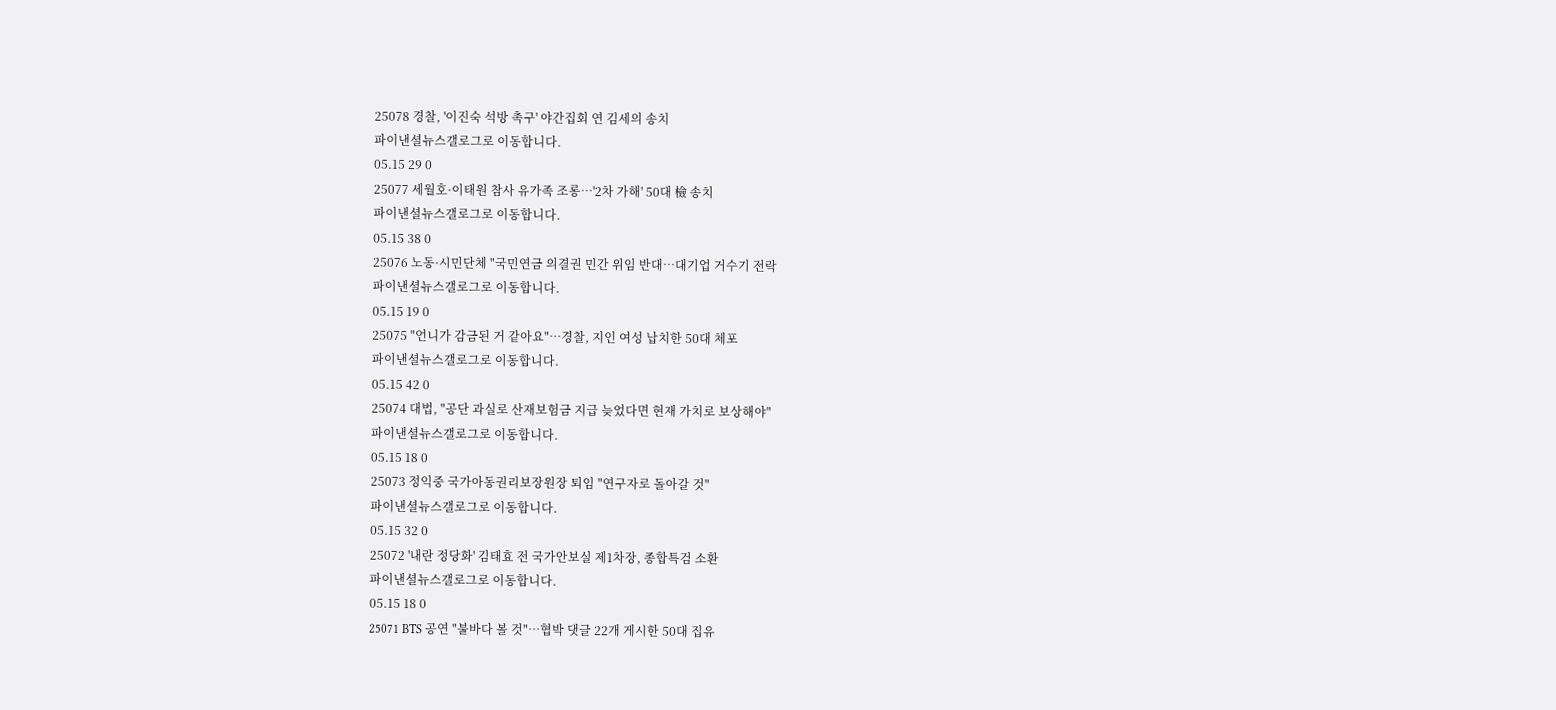25078 경찰, '이진숙 석방 촉구' 야간집회 연 김세의 송치
파이낸셜뉴스갤로그로 이동합니다.
05.15 29 0
25077 세월호·이태원 참사 유가족 조롱…'2차 가해' 50대 檢 송치
파이낸셜뉴스갤로그로 이동합니다.
05.15 38 0
25076 노동·시민단체 "국민연금 의결권 민간 위임 반대…대기업 거수기 전락
파이낸셜뉴스갤로그로 이동합니다.
05.15 19 0
25075 "언니가 감금된 거 같아요"…경찰, 지인 여성 납치한 50대 체포
파이낸셜뉴스갤로그로 이동합니다.
05.15 42 0
25074 대법, "공단 과실로 산재보험금 지급 늦었다면 현재 가치로 보상해야"
파이낸셜뉴스갤로그로 이동합니다.
05.15 18 0
25073 정익중 국가아동권리보장원장 퇴임 "연구자로 돌아갈 것"
파이낸셜뉴스갤로그로 이동합니다.
05.15 32 0
25072 '내란 정당화' 김태효 전 국가안보실 제1차장, 종합특검 소환
파이낸셜뉴스갤로그로 이동합니다.
05.15 18 0
25071 BTS 공연 "불바다 볼 것"…협박 댓글 22개 게시한 50대 집유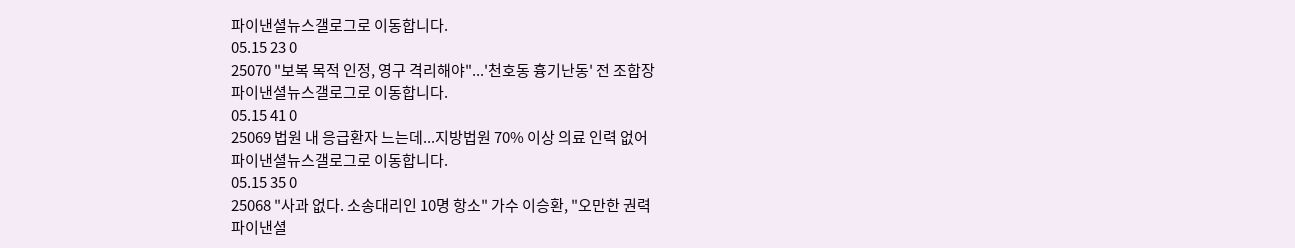파이낸셜뉴스갤로그로 이동합니다.
05.15 23 0
25070 "보복 목적 인정, 영구 격리해야"...'천호동 흉기난동' 전 조합장
파이낸셜뉴스갤로그로 이동합니다.
05.15 41 0
25069 법원 내 응급환자 느는데...지방법원 70% 이상 의료 인력 없어
파이낸셜뉴스갤로그로 이동합니다.
05.15 35 0
25068 "사과 없다. 소송대리인 10명 항소" 가수 이승환, "오만한 권력
파이낸셜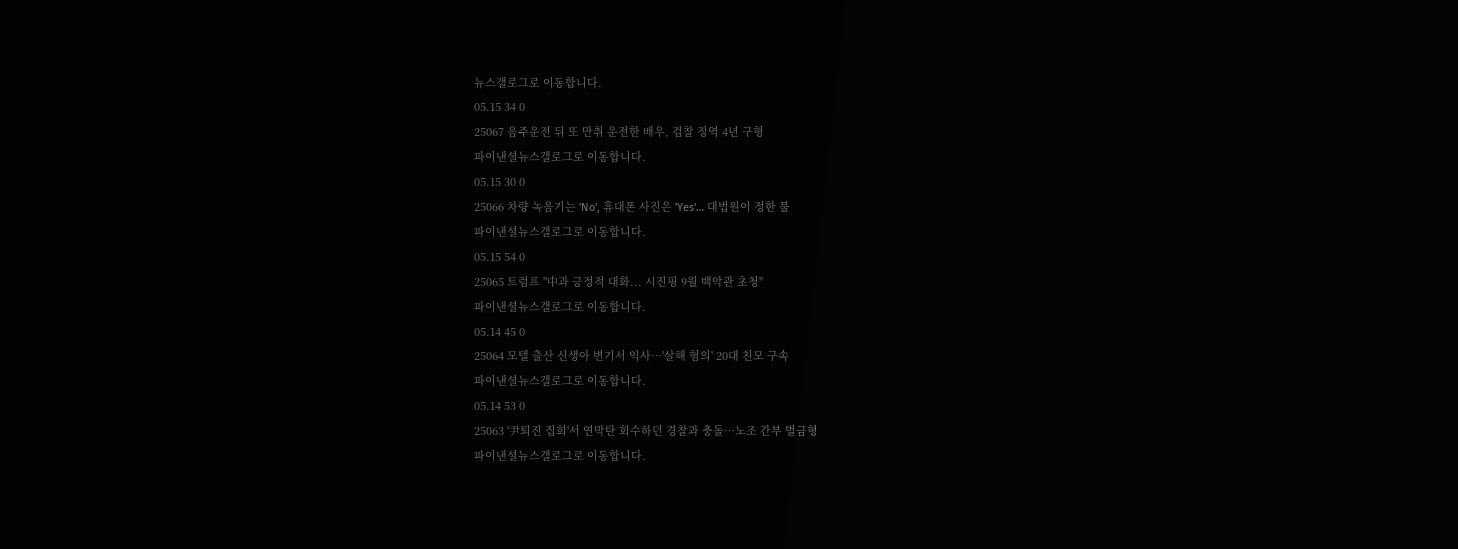뉴스갤로그로 이동합니다.
05.15 34 0
25067 음주운전 뒤 또 만취 운전한 배우, 검찰 징역 4년 구형
파이낸셜뉴스갤로그로 이동합니다.
05.15 30 0
25066 차량 녹음기는 'No', 휴대폰 사진은 'Yes'… 대법원이 정한 불
파이낸셜뉴스갤로그로 이동합니다.
05.15 54 0
25065 트럼프 "中과 긍정적 대화... 시진핑 9월 백악관 초청"
파이낸셜뉴스갤로그로 이동합니다.
05.14 45 0
25064 모텔 출산 신생아 변기서 익사…'살해 혐의' 20대 친모 구속
파이낸셜뉴스갤로그로 이동합니다.
05.14 53 0
25063 '尹퇴진 집회'서 연막탄 회수하던 경찰과 충돌…노조 간부 벌금형
파이낸셜뉴스갤로그로 이동합니다.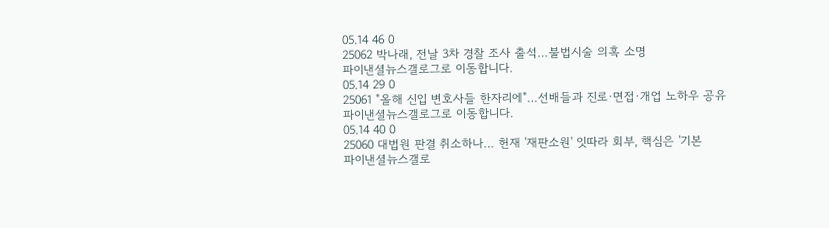05.14 46 0
25062 박나래, 전날 3차 경찰 조사 출석…불법시술 의혹 소명
파이낸셜뉴스갤로그로 이동합니다.
05.14 29 0
25061 "올해 신입 변호사들 한자리에"…선배들과 진로·면접·개업 노하우 공유
파이낸셜뉴스갤로그로 이동합니다.
05.14 40 0
25060 대법원 판결 취소하나… 헌재 '재판소원' 잇따라 회부, 핵심은 '기본
파이낸셜뉴스갤로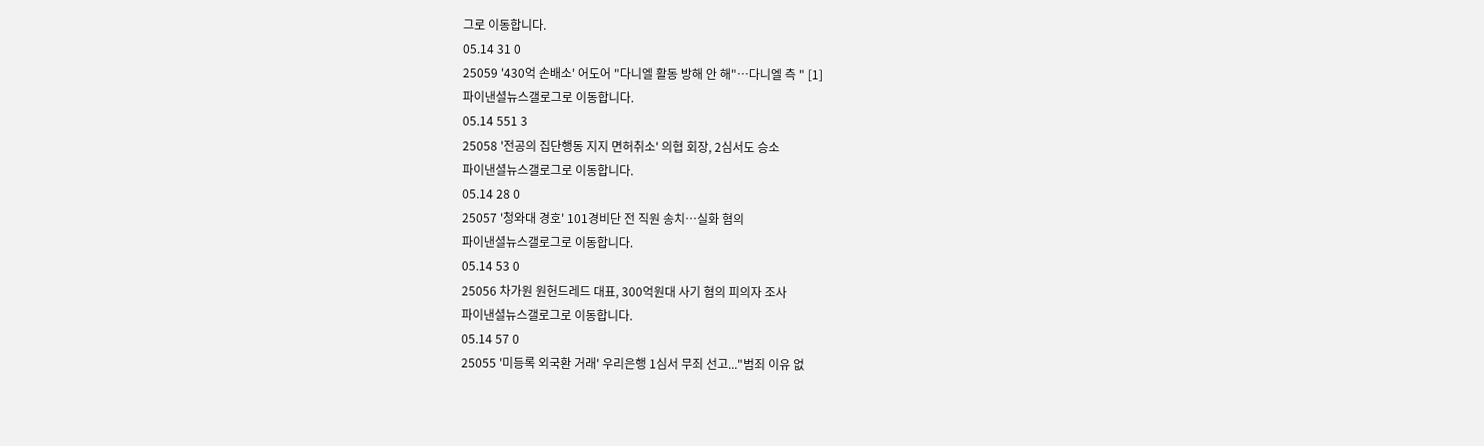그로 이동합니다.
05.14 31 0
25059 '430억 손배소' 어도어 "다니엘 활동 방해 안 해"…다니엘 측 " [1]
파이낸셜뉴스갤로그로 이동합니다.
05.14 551 3
25058 '전공의 집단행동 지지 면허취소' 의협 회장, 2심서도 승소
파이낸셜뉴스갤로그로 이동합니다.
05.14 28 0
25057 '청와대 경호' 101경비단 전 직원 송치…실화 혐의
파이낸셜뉴스갤로그로 이동합니다.
05.14 53 0
25056 차가원 원헌드레드 대표, 300억원대 사기 혐의 피의자 조사
파이낸셜뉴스갤로그로 이동합니다.
05.14 57 0
25055 '미등록 외국환 거래' 우리은행 1심서 무죄 선고..."범죄 이유 없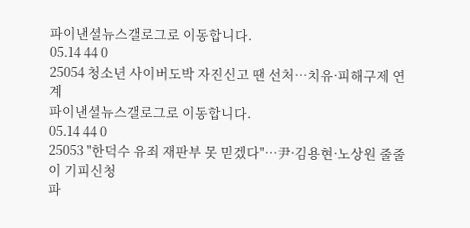파이낸셜뉴스갤로그로 이동합니다.
05.14 44 0
25054 청소년 사이버도박 자진신고 땐 선처…치유·피해구제 연계
파이낸셜뉴스갤로그로 이동합니다.
05.14 44 0
25053 "한덕수 유죄 재판부 못 믿겠다"…尹·김용현·노상원 줄줄이 기피신청
파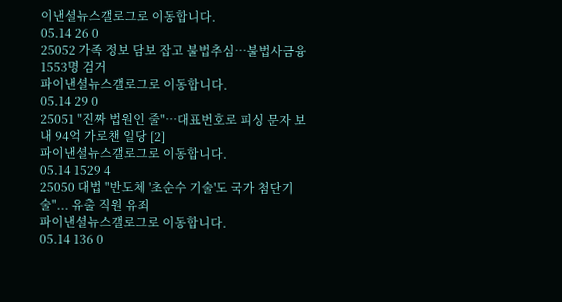이낸셜뉴스갤로그로 이동합니다.
05.14 26 0
25052 가족 정보 담보 잡고 불법추심…불법사금융 1553명 검거
파이낸셜뉴스갤로그로 이동합니다.
05.14 29 0
25051 "진짜 법원인 줄"…대표번호로 피싱 문자 보내 94억 가로챈 일당 [2]
파이낸셜뉴스갤로그로 이동합니다.
05.14 1529 4
25050 대법 "반도체 '초순수 기술'도 국가 첨단기술"... 유출 직원 유죄
파이낸셜뉴스갤로그로 이동합니다.
05.14 136 0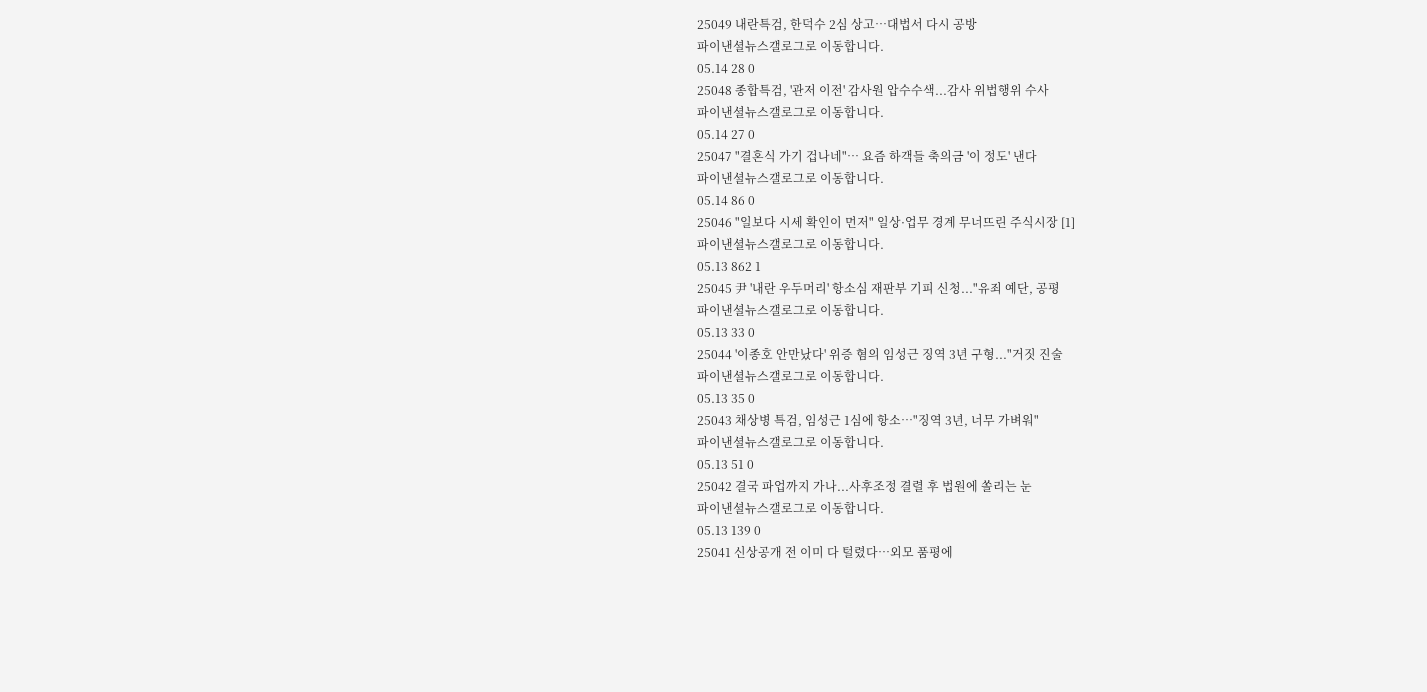25049 내란특검, 한덕수 2심 상고…대법서 다시 공방
파이낸셜뉴스갤로그로 이동합니다.
05.14 28 0
25048 종합특검, '관저 이전' 감사원 압수수색...감사 위법행위 수사
파이낸셜뉴스갤로그로 이동합니다.
05.14 27 0
25047 "결혼식 가기 겁나네"… 요즘 하객들 축의금 '이 정도' 낸다
파이낸셜뉴스갤로그로 이동합니다.
05.14 86 0
25046 "일보다 시세 확인이 먼저" 일상·업무 경계 무너뜨린 주식시장 [1]
파이낸셜뉴스갤로그로 이동합니다.
05.13 862 1
25045 尹 '내란 우두머리' 항소심 재판부 기피 신청..."유죄 예단, 공평
파이낸셜뉴스갤로그로 이동합니다.
05.13 33 0
25044 '이종호 안만났다' 위증 혐의 임성근 징역 3년 구형..."거짓 진술
파이낸셜뉴스갤로그로 이동합니다.
05.13 35 0
25043 채상병 특검, 임성근 1심에 항소…"징역 3년, 너무 가벼워"
파이낸셜뉴스갤로그로 이동합니다.
05.13 51 0
25042 결국 파업까지 가나...사후조정 결렬 후 법원에 쏠리는 눈
파이낸셜뉴스갤로그로 이동합니다.
05.13 139 0
25041 신상공개 전 이미 다 털렸다…외모 품평에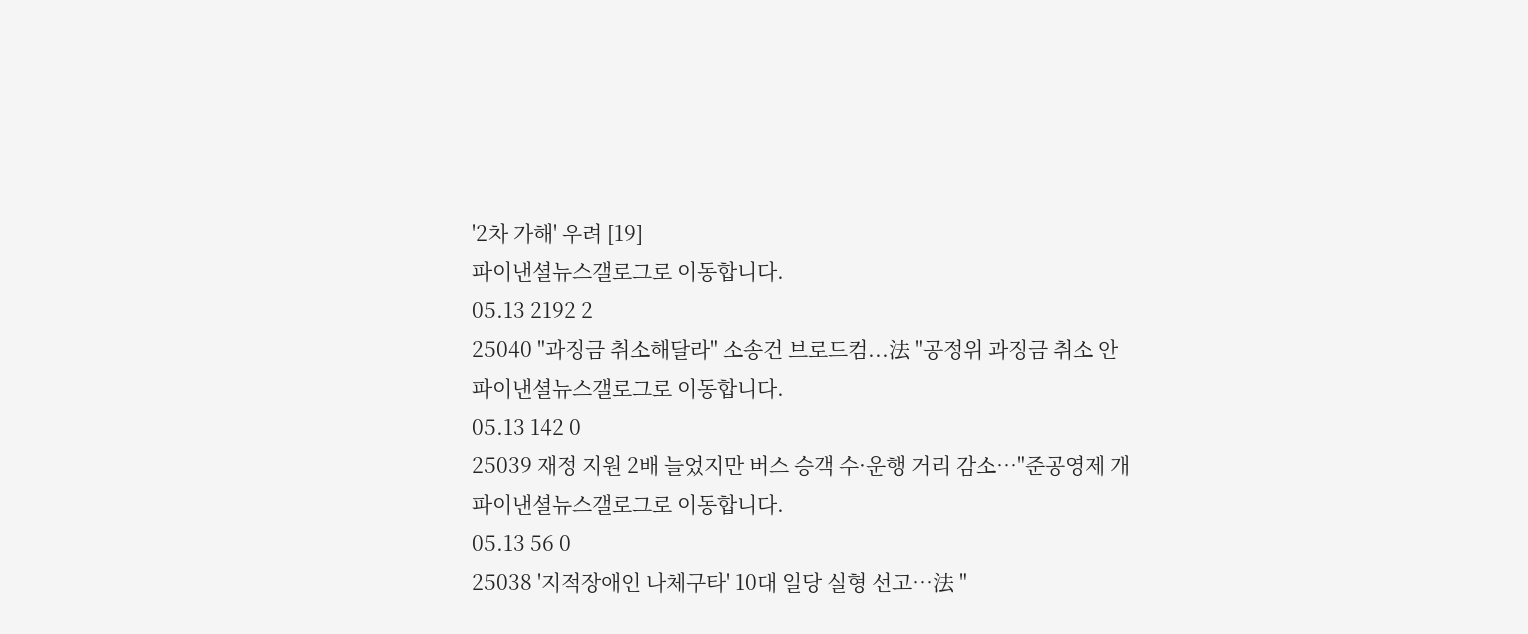'2차 가해' 우려 [19]
파이낸셜뉴스갤로그로 이동합니다.
05.13 2192 2
25040 "과징금 취소해달라" 소송건 브로드컴...法 "공정위 과징금 취소 안
파이낸셜뉴스갤로그로 이동합니다.
05.13 142 0
25039 재정 지원 2배 늘었지만 버스 승객 수·운행 거리 감소…"준공영제 개
파이낸셜뉴스갤로그로 이동합니다.
05.13 56 0
25038 '지적장애인 나체구타' 10대 일당 실형 선고…法 "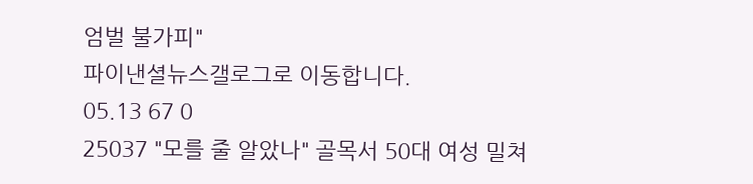엄벌 불가피"
파이낸셜뉴스갤로그로 이동합니다.
05.13 67 0
25037 "모를 줄 알았나" 골목서 50대 여성 밀쳐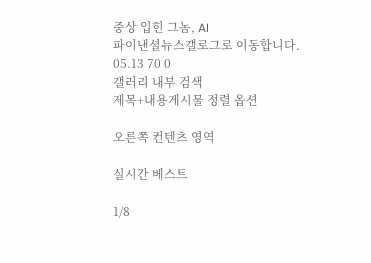중상 입힌 그놈, AI
파이낸셜뉴스갤로그로 이동합니다.
05.13 70 0
갤러리 내부 검색
제목+내용게시물 정렬 옵션

오른쪽 컨텐츠 영역

실시간 베스트

1/8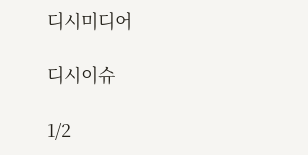디시미디어

디시이슈

1/2